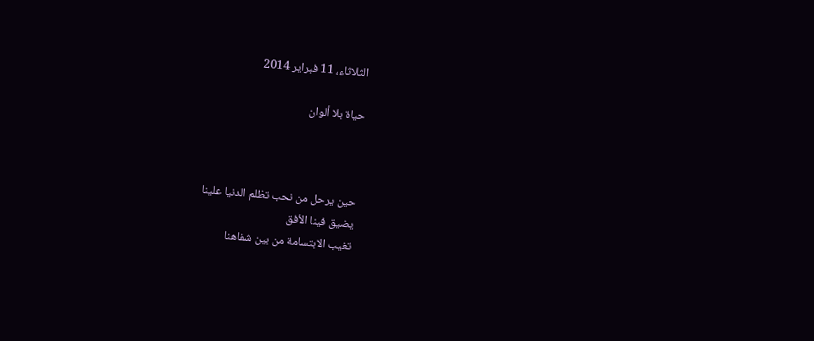الثلاثاء، 11 فبراير 2014

حياة بلا ألوان



 حين يرحل من نحب تظلم الدنيا علينا
 يضيق فينا الأفق
 تغيب الابتسامة من بين شفاهنا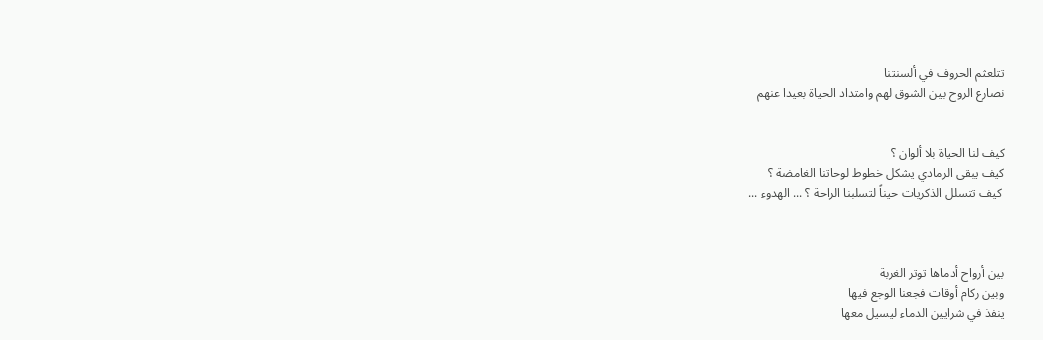تتلعثم الحروف في ألسنتنا
نصارع الروح بين الشوق لهم وامتداد الحياة بعيدا عنهم


كيف لنا الحياة بلا ألوان ؟
كيف يبقى الرمادي يشكل خطوط لوحاتنا الغامضة ؟
 كيف تتسلل الذكريات حيناً لتسلبنا الراحة ؟ ... الهدوء ...



بين أرواح أدماها توتر الغربة
وبين ركام أوقات فجعنا الوجع فيها
ينفذ في شرايين الدماء ليسيل معها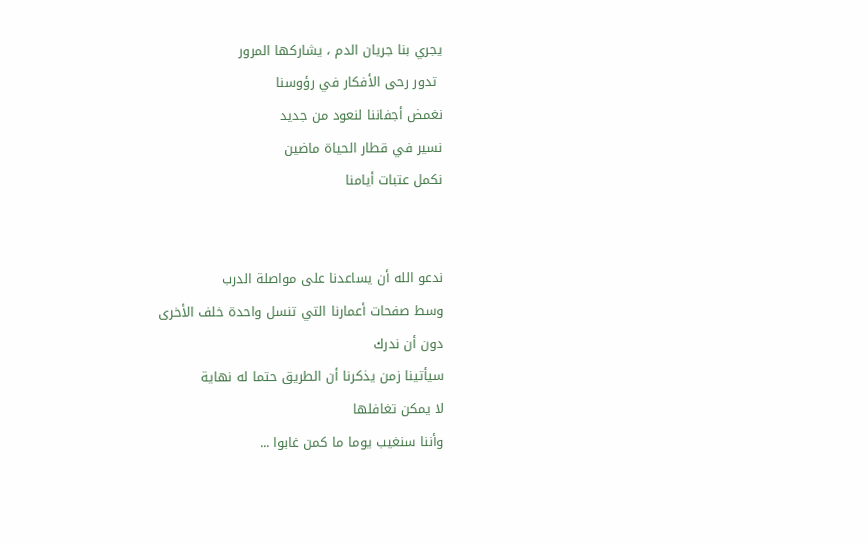يجري بنا جريان الدم ، يشاركها المرور
 تدور رحى الأفكار في رؤوسنا
نغمض أجفاننا لنعود من جديد
نسير في قطار الحياة ماضين
نكمل عتبات أيامنا


ندعو الله أن يساعدنا على مواصلة الدرب
وسط صفحات أعمارنا التي تنسل واحدة خلف الأخرى
دون أن ندرك
سيأتينا زمن يذكرنا أن الطريق حتما له نهاية
لا يمكن تغافلها
وأننا سنغيب يوما ما كمن غابوا ...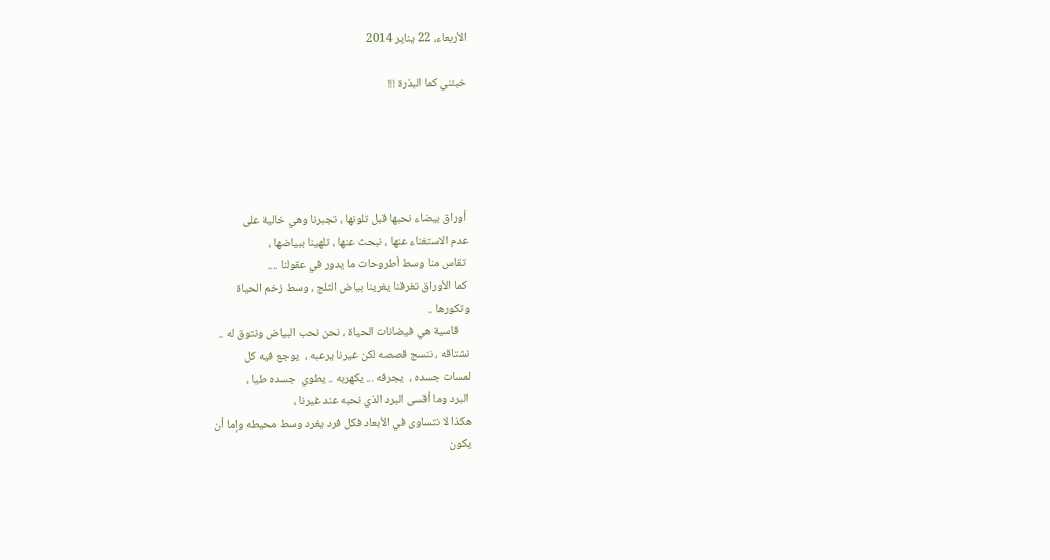الأربعاء، 22 يناير 2014

خبئني كما البذرة !!!





 أوراق بيضاء نحبها قبل تلونها ، تجبرنا وهي خالية على
عدم الاستغناء عنها ، نبحث عنها ، تلهينا ببياضها ،
 تقاس منا وسط أطروحات ما يدور في عقولنا ....
 كما الأوراق تغرقنا يغرينا بياض الثلج ، وسط زخم الحياة
وتكورها ..
    قاسية هي فيضانات الحياة ، نحن نحب البياض ونتوق له ..
نشتاقه ، ننسج قصصه لكن غيرنا يرعبه ،  يوجع فيه كل
لمسات جسده ،  يجرفه ... يكهربه .. يطوي  جسده طيا ،
 البرد وما أقسى البرد الذي نحبه عند غيرنا ،
هكذا لا نتساوى في الأبعاد فكل فرد يغرد وسط محيطه وإما أن
يكون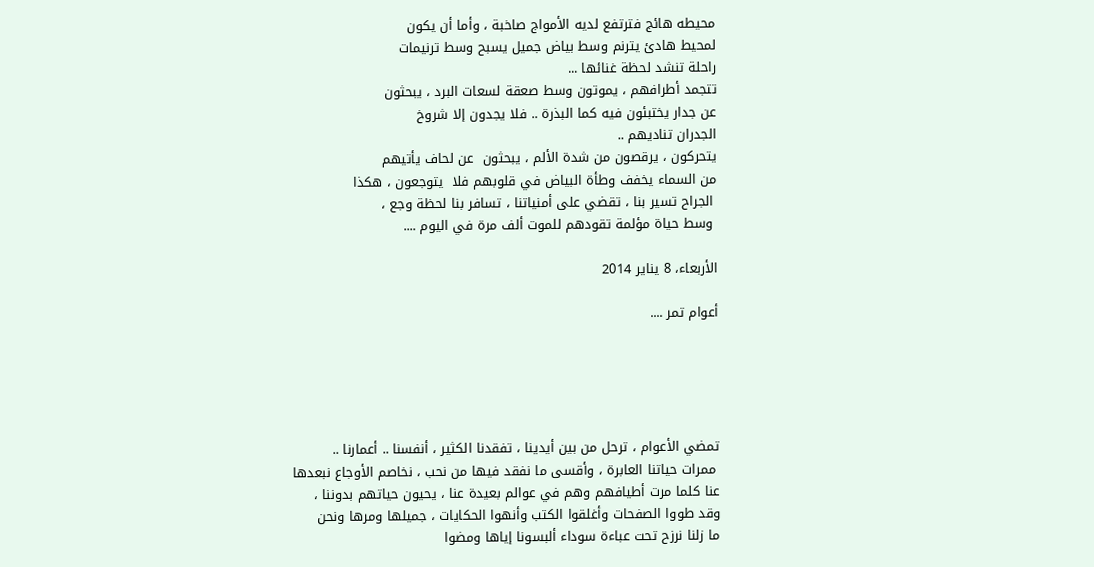محيطه هائج فترتفع لديه الأمواج صاخبة ، وأما أن يكون
لمحيط هادئ يترنم وسط بياض جميل يسبح وسط ترنيمات
راحلة تنشد لحظة غنائها ...
تتجمد أطرافهم ، يموتون وسط صعقة لسعات البرد ، يبحثون
عن جدار يختبئون فيه كما البذرة .. فلا يجدون إلا شروخ
الجدران تناديهم ..
يتحركون ، يرقصون من شدة الألم ، يبحثون  عن لحاف يأتيهم
من السماء يخفف وطأة البياض في قلوبهم فلا  يتوجعون ، هكذا
 الجراح تسير بنا ، تقضي على أمنياتنا ، تسافر بنا لحظة وجع ،
 وسط حياة مؤلمة تقودهم للموت ألف مرة في اليوم ....

الأربعاء، 8 يناير 2014

أعوام تمر ....





تمضي الأعوام ، ترحل من بين أيدينا ، تفقدنا الكثير ، أنفسنا .. أعمارنا ..
 ممرات حياتنا العابرة ، وأقسى ما نفقد فيها من نحب ، نخاصم الأوجاع نبعدها
عنا كلما مرت أطيافهم وهم في عوالم بعيدة عنا ، يحيون حياتهم بدوننا ،
وقد طووا الصفحات وأغلقوا الكتب وأنهوا الحكايات ، جميلها ومرها ونحن
ما زلنا نرزح تحت عباءة سوداء ألبسونا إياها ومضوا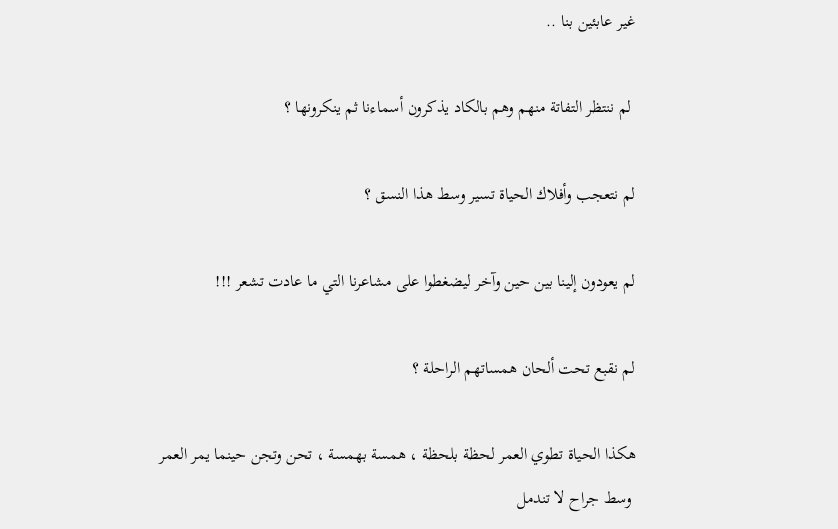غير عابئين بنا ..

 لم ننتظر التفاتة منهم وهم بالكاد يذكرون أسماءنا ثم ينكرونها ؟

لم نتعجب وأفلاك الحياة تسير وسط هذا النسق ؟

لم يعودون إلينا بين حين وآخر ليضغطوا على مشاعرنا التي ما عادت تشعر !!!

لم نقبع تحت ألحان همساتهم الراحلة ؟

هكذا الحياة تطوي العمر لحظة بلحظة ، همسة بهمسة ، تحن وتجن حينما يمر العمر
 وسط جراح لا تندمل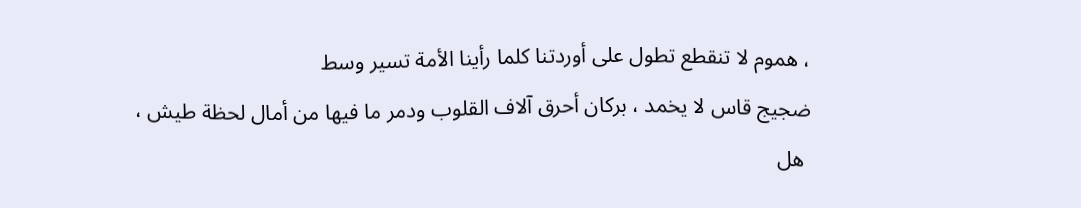، هموم لا تنقطع تطول على أوردتنا كلما رأينا الأمة تسير وسط
ضجيج قاس لا يخمد ، بركان أحرق آلاف القلوب ودمر ما فيها من أمال لحظة طيش ،
 هل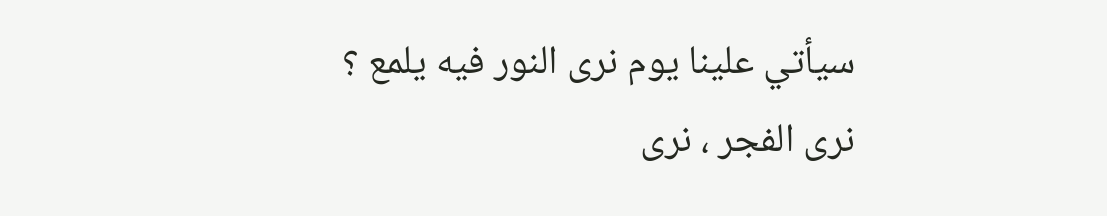سيأتي علينا يوم نرى النور فيه يلمع ؟
نرى الفجر ، نرى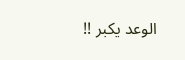الوعد يكبر !!